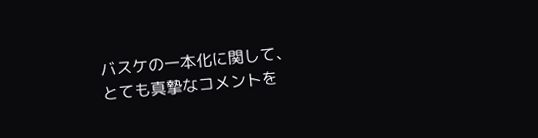バスケの一本化に関して、
とても真摯なコメントを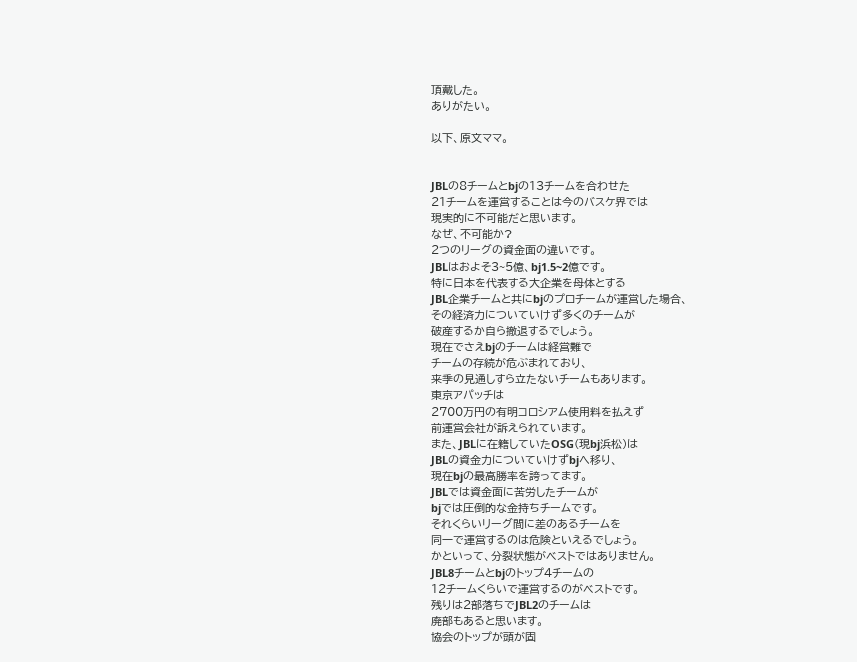頂戴した。
ありがたい。

以下、原文ママ。


JBLの8チームとbjの13チームを合わせた
21チームを運営することは今のバスケ界では
現実的に不可能だと思います。
なぜ、不可能か?
2つのリーグの資金面の違いです。
JBLはおよそ3~5億、bj1.5~2億です。
特に日本を代表する大企業を母体とする
JBL企業チームと共にbjのプロチームが運営した場合、
その経済力についていけず多くのチームが
破産するか自ら撤退するでしょう。
現在でさえbjのチームは経営難で
チームの存続が危ぶまれており、
来季の見通しすら立たないチームもあります。
東京アパッチは
2700万円の有明コロシアム使用料を払えず
前運営会社が訴えられています。
また、JBLに在籍していたOSG(現bj浜松)は
JBLの資金力についていけずbjへ移り、
現在bjの最高勝率を誇ってます。
JBLでは資金面に苦労したチームが
bjでは圧倒的な金持ちチームです。
それくらいリーグ間に差のあるチームを
同一で運営するのは危険といえるでしょう。
かといって、分裂状態がベストではありません。
JBL8チームとbjのトップ4チームの
12チームくらいで運営するのがベストです。
残りは2部落ちでJBL2のチームは
廃部もあると思います。
協会のトップが頭が固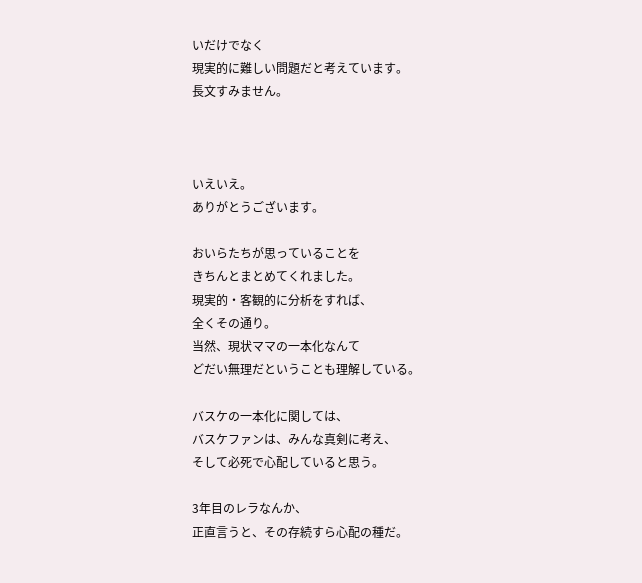いだけでなく
現実的に難しい問題だと考えています。
長文すみません。



いえいえ。
ありがとうございます。

おいらたちが思っていることを
きちんとまとめてくれました。
現実的・客観的に分析をすれば、
全くその通り。
当然、現状ママの一本化なんて
どだい無理だということも理解している。

バスケの一本化に関しては、
バスケファンは、みんな真剣に考え、
そして必死で心配していると思う。

3年目のレラなんか、
正直言うと、その存続すら心配の種だ。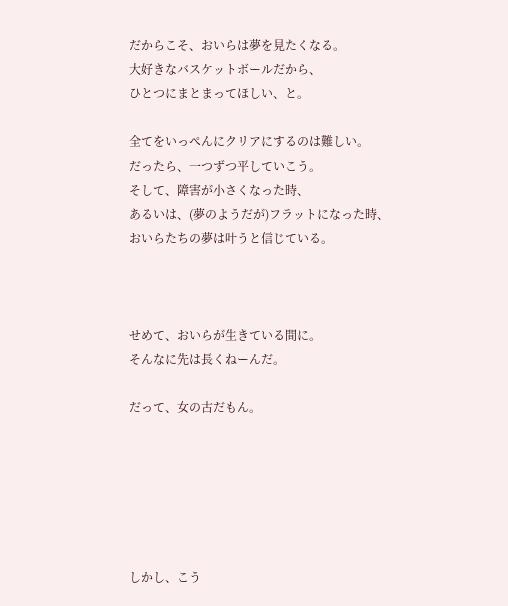だからこそ、おいらは夢を見たくなる。
大好きなバスケットボールだから、
ひとつにまとまってほしい、と。

全てをいっぺんにクリアにするのは難しい。
だったら、一つずつ平していこう。
そして、障害が小さくなった時、
あるいは、(夢のようだが)フラットになった時、
おいらたちの夢は叶うと信じている。



せめて、おいらが生きている間に。
そんなに先は長くねーんだ。

だって、女の古だもん。






しかし、こう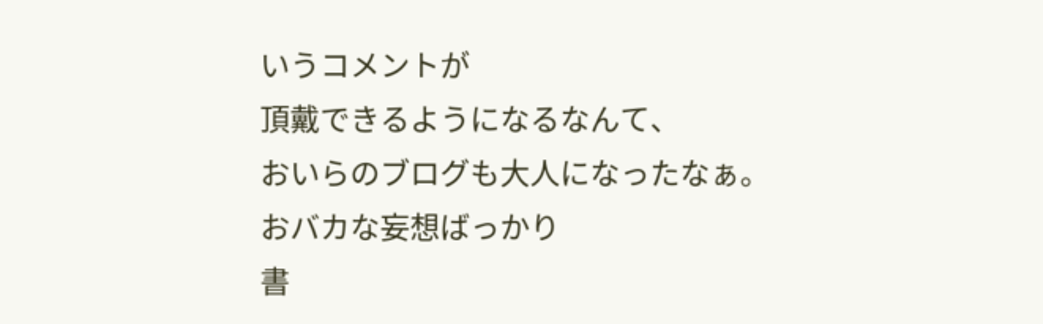いうコメントが
頂戴できるようになるなんて、
おいらのブログも大人になったなぁ。
おバカな妄想ばっかり
書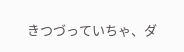きつづっていちゃ、ダ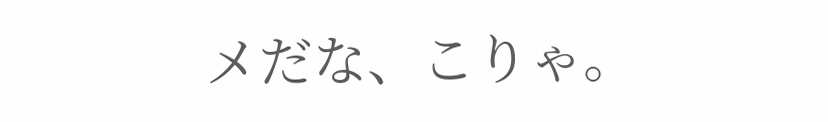メだな、こりゃ。